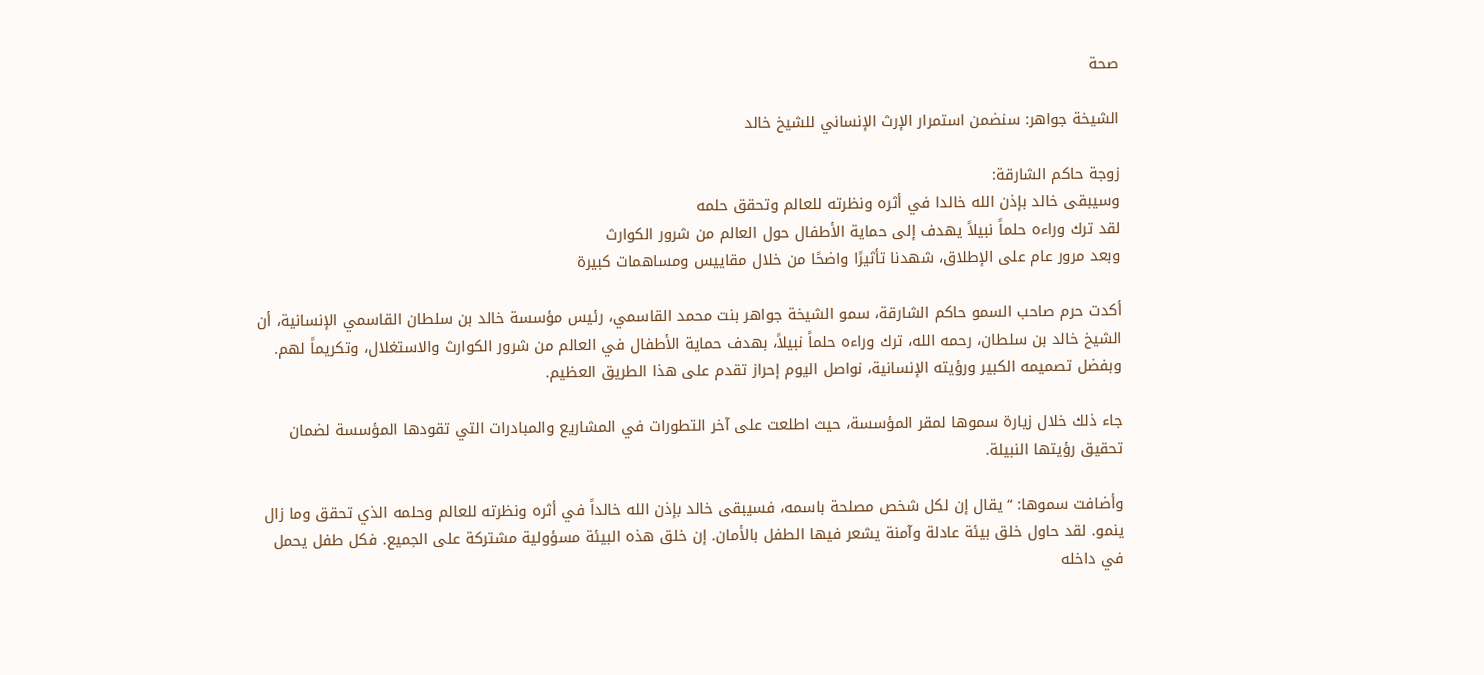صحة

الشيخة جواهر: سنضمن استمرار الإرث الإنساني للشيخ خالد

زوجة حاكم الشارقة:
وسيبقى خالد بإذن الله خالدا في أثره ونظرته للعالم وتحقق حلمه
لقد ترك وراءه حلماً نبيلاً يهدف إلى حماية الأطفال حول العالم من شرور الكوارث
وبعد مرور عام على الإطلاق، شهدنا تأثيرًا واضحًا من خلال مقاييس ومساهمات كبيرة

أكدت حرم صاحب السمو حاكم الشارقة، سمو الشيخة جواهر بنت محمد القاسمي، رئيس مؤسسة خالد بن سلطان القاسمي الإنسانية، أن الشيخ خالد بن سلطان، رحمه الله، ترك وراءه حلماً نبيلاً، بهدف حماية الأطفال في العالم من شرور الكوارث والاستغلال، وتكريماً لهم. وبفضل تصميمه الكبير ورؤيته الإنسانية، نواصل اليوم إحراز تقدم على هذا الطريق العظيم.

جاء ذلك خلال زيارة سموها لمقر المؤسسة، حيث اطلعت على آخر التطورات في المشاريع والمبادرات التي تقودها المؤسسة لضمان تحقيق رؤيتها النبيلة.

وأضافت سموها: “يقال إن لكل شخص مصلحة باسمه، فسيبقى خالد بإذن الله خالداً في أثره ونظرته للعالم وحلمه الذي تحقق وما زال ينمو. لقد حاول خلق بيئة عادلة وآمنة يشعر فيها الطفل بالأمان. إن خلق هذه البيئة مسؤولية مشتركة على الجميع. فكل طفل يحمل في داخله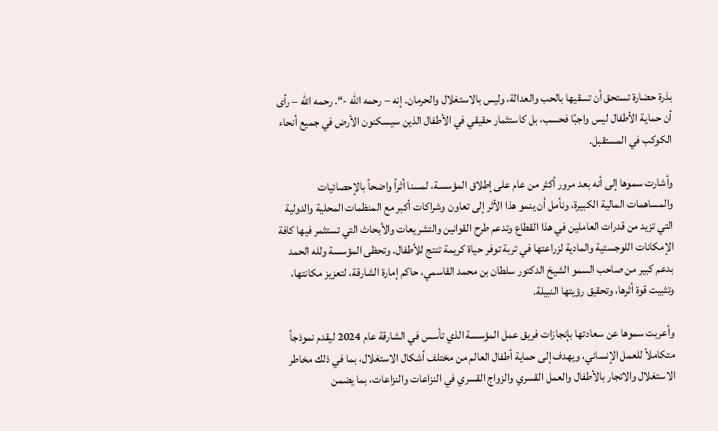بذرة حضارة تستحق أن تسقيها بالحب والعدالة، وليس بالاستغلال والحرمان. إنه – رحمه الله -“. رحمه الله – رأى أن حماية الأطفال ليس واجبًا فحسب، بل كاستثمار حقيقي في الأطفال الذين سيسكنون الأرض في جميع أنحاء الكوكب في المستقبل.

وأشارت سموها إلى أنه بعد مرور أكثر من عام على إطلاق المؤسسة، لمسنا أثراً واضحاً بالإحصائيات والمساهمات المالية الكبيرة، ونأمل أن ينمو هذا الأثر إلى تعاون وشراكات أكبر مع المنظمات المحلية والدولية التي تزيد من قدرات العاملين في هذا القطاع وتدعم طرح القوانين والتشريعات والأبحاث التي تستثمر فيها كافة الإمكانات اللوجستية والمادية لزراعتها في تربة توفر حياة كريمة تنتج للأطفال. وتحظى المؤسسة ولله الحمد بدعم كبير من صاحب السمو الشيخ الدكتور سلطان بن محمد القاسمي، حاكم إمارة الشارقة، لتعزيز مكانتها، وتثبيت قوة أثرها، وتحقيق رؤيتها النبيلة.

وأعربت سموها عن سعادتها بإنجازات فريق عمل المؤسسة الذي تأسس في الشارقة عام 2024 ليقدم نموذجاً متكاملاً للعمل الإنساني، ويهدف إلى حماية أطفال العالم من مختلف أشكال الاستغلال، بما في ذلك مخاطر الاستغلال والاتجار بالأطفال والعمل القسري والزواج القسري في النزاعات والنزاعات، بما يضمن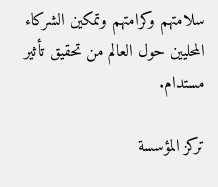سلامتهم وكرامتهم وتمكين الشركاء المحليين حول العالم من تحقيق تأثير مستدام.

تركز المؤسسة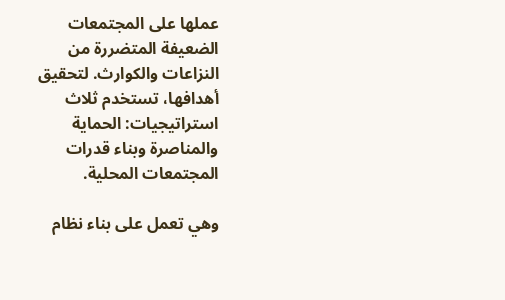عملها على المجتمعات الضعيفة المتضررة من النزاعات والكوارث. لتحقيق أهدافها، تستخدم ثلاث استراتيجيات: الحماية والمناصرة وبناء قدرات المجتمعات المحلية.

وهي تعمل على بناء نظام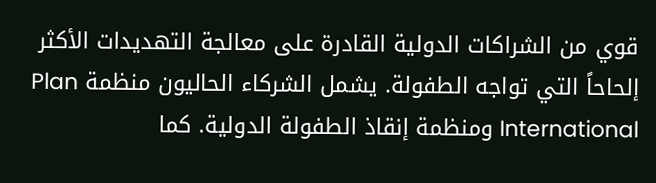قوي من الشراكات الدولية القادرة على معالجة التهديدات الأكثر إلحاحاً التي تواجه الطفولة. يشمل الشركاء الحاليون منظمة Plan International ومنظمة إنقاذ الطفولة الدولية. كما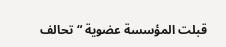قبلت المؤسسة عضوية “تحالف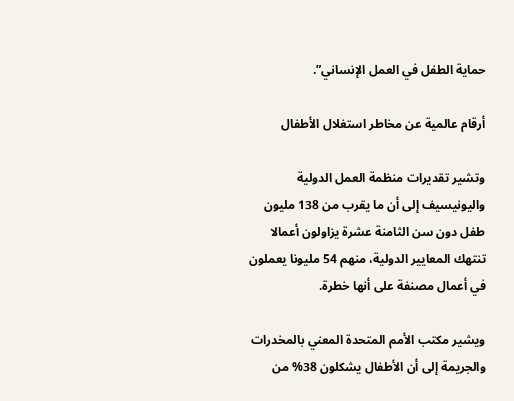حماية الطفل في العمل الإنساني”.

أرقام عالمية عن مخاطر استغلال الأطفال

وتشير تقديرات منظمة العمل الدولية واليونيسيف إلى أن ما يقرب من 138 مليون طفل دون سن الثامنة عشرة يزاولون أعمالا تنتهك المعايير الدولية، منهم 54 مليونا يعملون في أعمال مصنفة على أنها خطرة.

ويشير مكتب الأمم المتحدة المعني بالمخدرات والجريمة إلى أن الأطفال يشكلون 38% من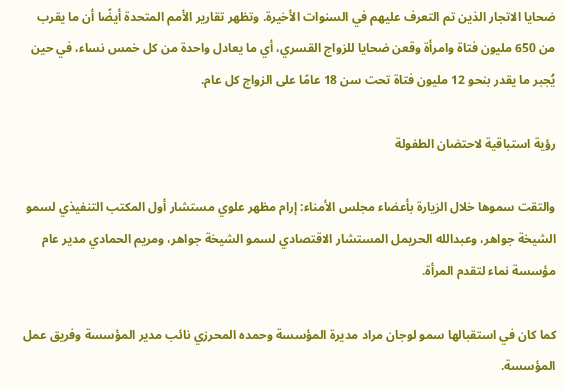ضحايا الاتجار الذين تم التعرف عليهم في السنوات الأخيرة. وتظهر تقارير الأمم المتحدة أيضًا أن ما يقرب من 650 مليون فتاة وامرأة وقعن ضحايا للزواج القسري، أي ما يعادل واحدة من كل خمس نساء، في حين يُجبر ما يقدر بنحو 12 مليون فتاة تحت سن 18 عامًا على الزواج كل عام.

رؤية استباقية لاحتضان الطفولة

والتقت سموها خلال الزيارة بأعضاء مجلس الأمناء: إرام مظهر علوي مستشار أول المكتب التنفيذي لسمو الشيخة جواهر، وعبدالله الحريمل المستشار الاقتصادي لسمو الشيخة جواهر، ومريم الحمادي مدير عام مؤسسة نماء لتقدم المرأة.

كما كان في استقبالها سمو لوجان مراد مديرة المؤسسة وحمده المحرزي نائب مدير المؤسسة وفريق عمل المؤسسة.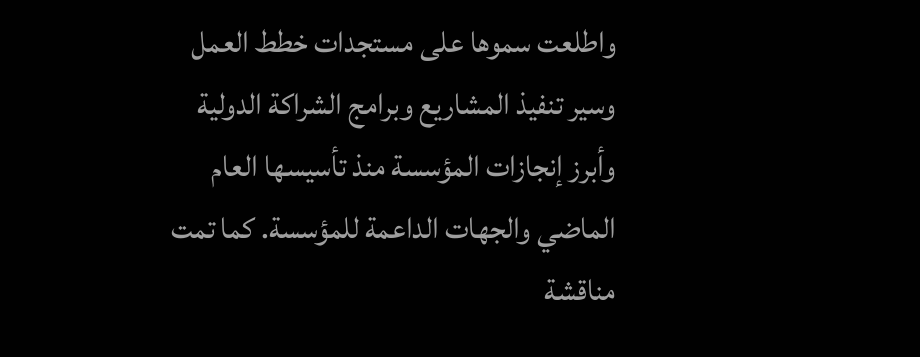واطلعت سموها على مستجدات خطط العمل وسير تنفيذ المشاريع وبرامج الشراكة الدولية وأبرز إنجازات المؤسسة منذ تأسيسها العام الماضي والجهات الداعمة للمؤسسة. كما تمت مناقشة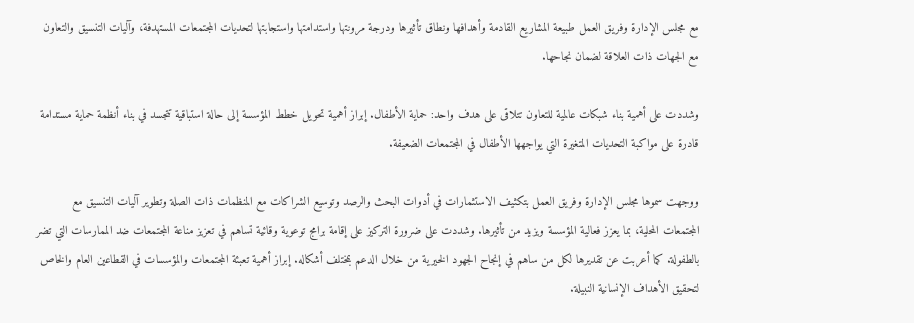مع مجلس الإدارة وفريق العمل طبيعة المشاريع القادمة وأهدافها ونطاق تأثيرها ودرجة مرونتها واستدامتها واستجابتها لتحديات المجتمعات المستهدفة، وآليات التنسيق والتعاون مع الجهات ذات العلاقة لضمان نجاحها.

وشددت على أهمية بناء شبكات عالمية للتعاون تتلاقى على هدف واحد: حماية الأطفال. إبراز أهمية تحويل خطط المؤسسة إلى حالة استباقية تتجسد في بناء أنظمة حماية مستدامة قادرة على مواكبة التحديات المتغيرة التي يواجهها الأطفال في المجتمعات الضعيفة.

ووجهت سموها مجلس الإدارة وفريق العمل بتكثيف الاستثمارات في أدوات البحث والرصد وتوسيع الشراكات مع المنظمات ذات الصلة وتطوير آليات التنسيق مع المجتمعات المحلية، بما يعزز فعالية المؤسسة ويزيد من تأثيرها. وشددت على ضرورة التركيز على إقامة برامج توعوية وقائية تساهم في تعزيز مناعة المجتمعات ضد الممارسات التي تضر بالطفولة. كما أعربت عن تقديرها لكل من ساهم في إنجاح الجهود الخيرية من خلال الدعم بمختلف أشكاله. إبراز أهمية تعبئة المجتمعات والمؤسسات في القطاعين العام والخاص لتحقيق الأهداف الإنسانية النبيلة.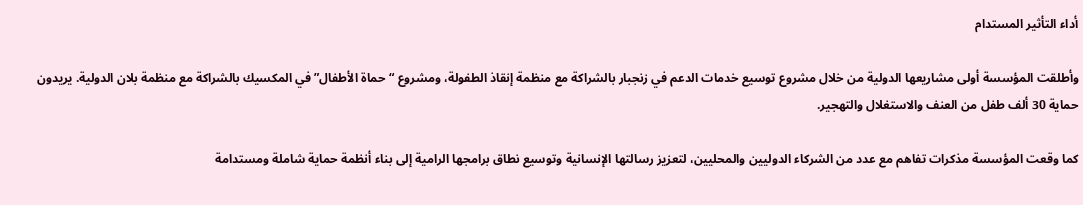أداء التأثير المستدام

وأطلقت المؤسسة أولى مشاريعها الدولية من خلال مشروع توسيع خدمات الدعم في زنجبار بالشراكة مع منظمة إنقاذ الطفولة، ومشروع “حماة الأطفال” في المكسيك بالشراكة مع منظمة بلان الدولية. يريدون حماية 30 ألف طفل من العنف والاستغلال والتهجير.

كما وقعت المؤسسة مذكرات تفاهم مع عدد من الشركاء الدوليين والمحليين، لتعزيز رسالتها الإنسانية وتوسيع نطاق برامجها الرامية إلى بناء أنظمة حماية شاملة ومستدامة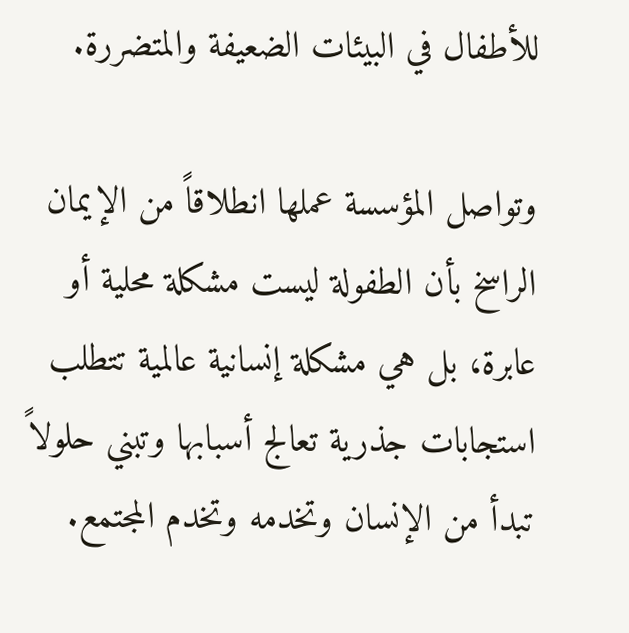للأطفال في البيئات الضعيفة والمتضررة.

وتواصل المؤسسة عملها انطلاقاً من الإيمان الراسخ بأن الطفولة ليست مشكلة محلية أو عابرة، بل هي مشكلة إنسانية عالمية تتطلب استجابات جذرية تعالج أسبابها وتبني حلولاً تبدأ من الإنسان وتخدمه وتخدم المجتمع.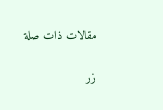مقالات ذات صلة

زر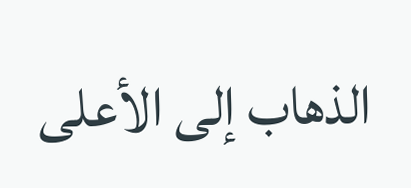الذهاب إلى الأعلى